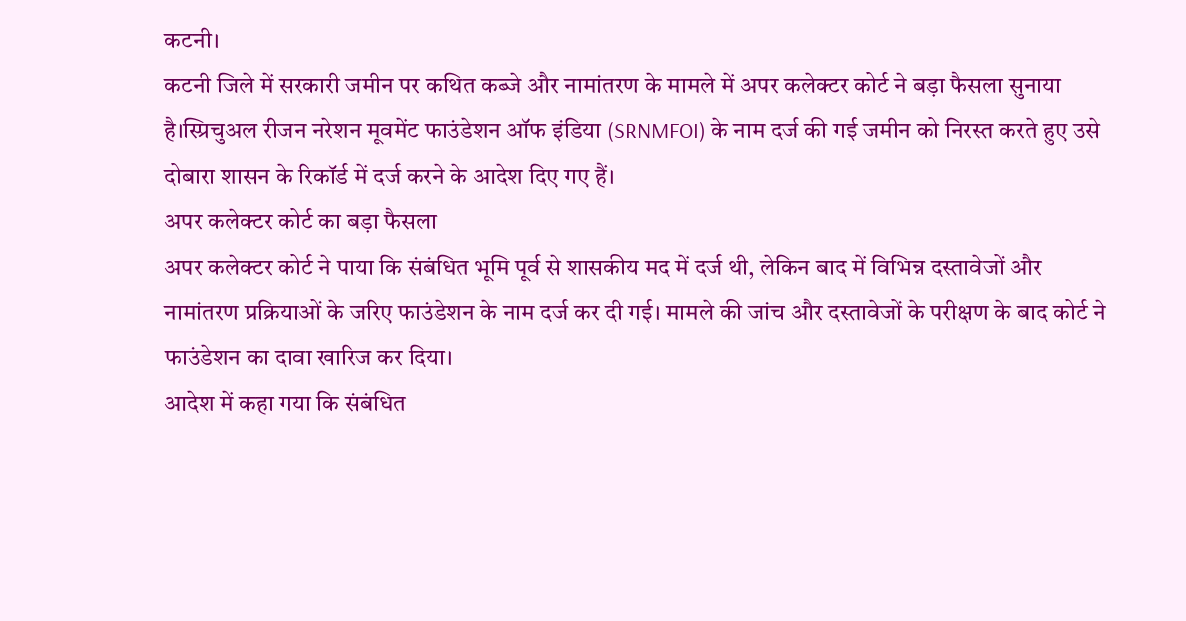कटनी।
कटनी जिले में सरकारी जमीन पर कथित कब्जे और नामांतरण के मामले में अपर कलेक्टर कोर्ट ने बड़ा फैसला सुनाया है।स्प्रिचुअल रीजन नरेशन मूवमेंट फाउंडेशन ऑफ इंडिया (SRNMFOI) के नाम दर्ज की गई जमीन को निरस्त करते हुए उसे दोबारा शासन के रिकॉर्ड में दर्ज करने के आदेश दिए गए हैं।
अपर कलेक्टर कोर्ट का बड़ा फैसला
अपर कलेक्टर कोर्ट ने पाया कि संबंधित भूमि पूर्व से शासकीय मद में दर्ज थी, लेकिन बाद में विभिन्न दस्तावेजों और नामांतरण प्रक्रियाओं के जरिए फाउंडेशन के नाम दर्ज कर दी गई। मामले की जांच और दस्तावेजों के परीक्षण के बाद कोर्ट ने फाउंडेशन का दावा खारिज कर दिया।
आदेश में कहा गया कि संबंधित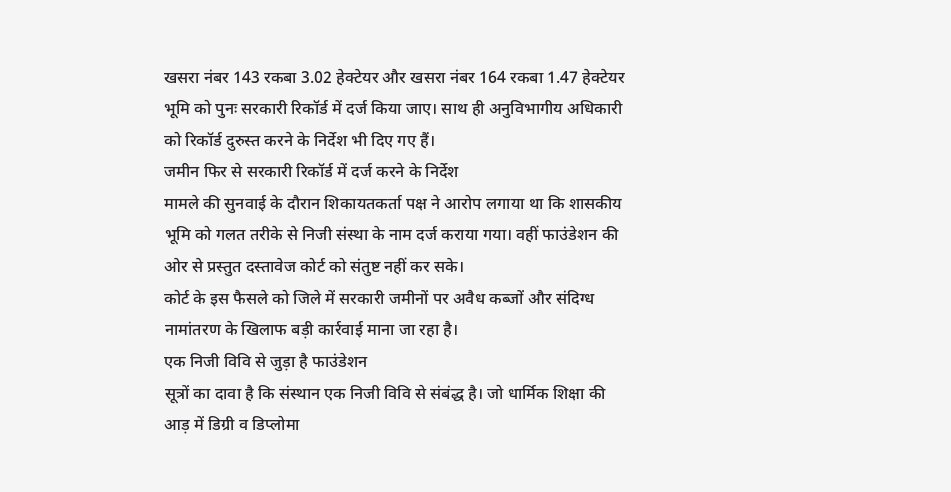खसरा नंबर 143 रकबा 3.02 हेक्टेयर और खसरा नंबर 164 रकबा 1.47 हेक्टेयर भूमि को पुनः सरकारी रिकॉर्ड में दर्ज किया जाए। साथ ही अनुविभागीय अधिकारी को रिकॉर्ड दुरुस्त करने के निर्देश भी दिए गए हैं।
जमीन फिर से सरकारी रिकॉर्ड में दर्ज करने के निर्देश
मामले की सुनवाई के दौरान शिकायतकर्ता पक्ष ने आरोप लगाया था कि शासकीय भूमि को गलत तरीके से निजी संस्था के नाम दर्ज कराया गया। वहीं फाउंडेशन की ओर से प्रस्तुत दस्तावेज कोर्ट को संतुष्ट नहीं कर सके।
कोर्ट के इस फैसले को जिले में सरकारी जमीनों पर अवैध कब्जों और संदिग्ध नामांतरण के खिलाफ बड़ी कार्रवाई माना जा रहा है।
एक निजी विवि से जुड़ा है फाउंडेशन
सूत्रों का दावा है कि संस्थान एक निजी विवि से संबंद्ध है। जो धार्मिक शिक्षा की आड़ में डिग्री व डिप्लोमा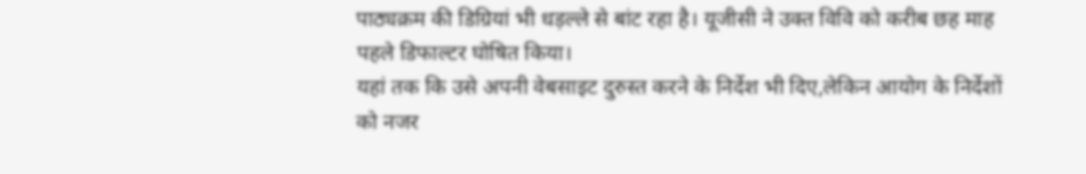पाठ्यक्रम की डिग्रियां भी धड़ल्ले से बांट रहा है। यूजीसी ने उक्त विवि को करीब छह माह पहले डिफाल्टर घोषित किया।
यहां तक कि उसे अपनी वेबसाइट दुरुस्त करने के निर्देश भी दिए,लेकिन आयोग के निर्देशों को नजर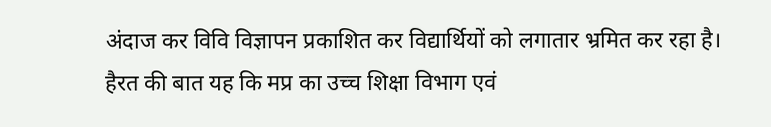अंदाज कर विवि विज्ञापन प्रकाशित कर विद्यार्थियों को लगातार भ्रमित कर रहा है।
हैरत की बात यह कि मप्र का उच्च शिक्षा विभाग एवं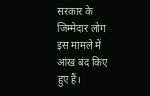सरकार के जिम्मेदार लोग इस मामले में आंख बंद किए हुए हैं।